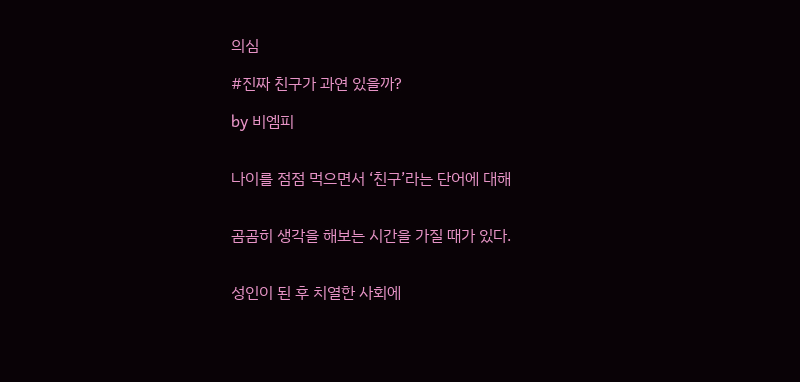의심

#진짜 친구가 과연 있을까?

by 비엠피


나이를 점점 먹으면서 ‘친구’라는 단어에 대해


곰곰히 생각을 해보는 시간을 가질 때가 있다.


성인이 된 후 치열한 사회에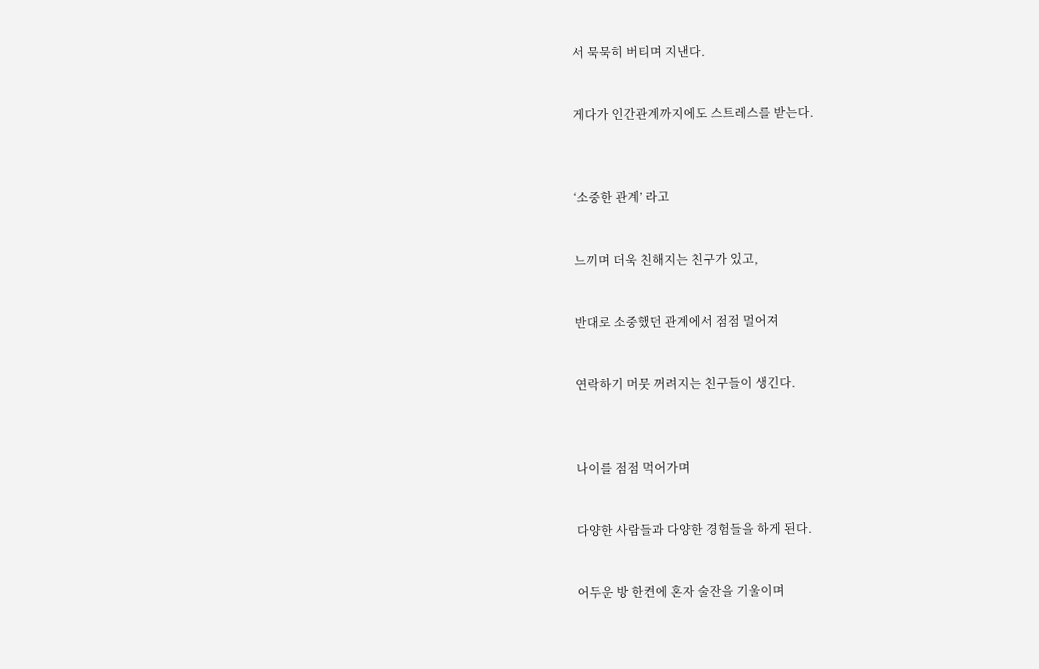서 묵묵히 버티며 지낸다.


게다가 인간관계까지에도 스트레스를 받는다.



‘소중한 관계’ 라고


느끼며 더욱 친해지는 친구가 있고,


반대로 소중했던 관계에서 점점 멀어져


연락하기 머뭇 꺼려지는 친구들이 생긴다.



나이를 점점 먹어가며


다양한 사람들과 다양한 경험들을 하게 된다.


어두운 방 한켠에 혼자 술잔을 기울이며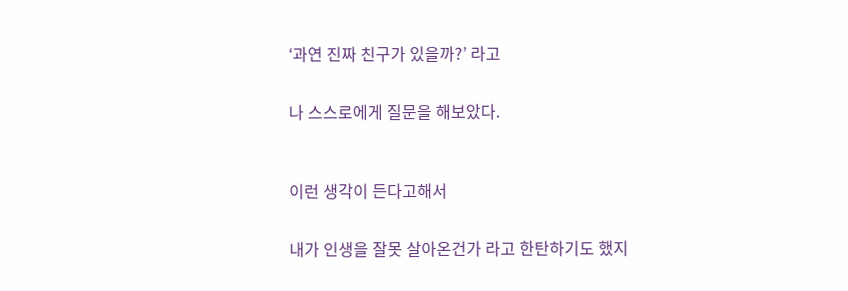‘과연 진짜 친구가 있을까?’ 라고


나 스스로에게 질문을 해보았다.



이런 생각이 든다고해서


내가 인생을 잘못 살아온건가 라고 한탄하기도 했지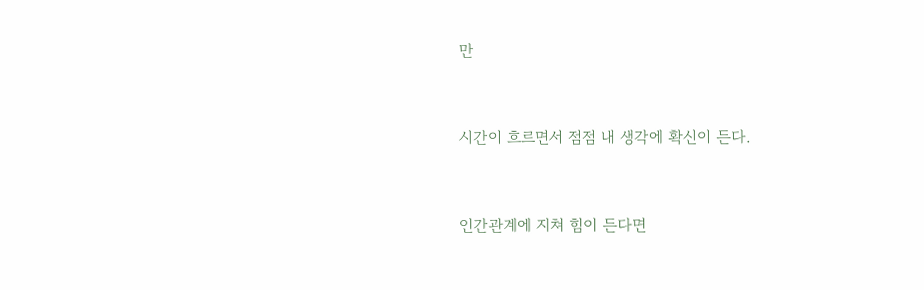만


시간이 흐르면서 점점 내 생각에 확신이 든다.


인간관계에 지쳐 힘이 든다면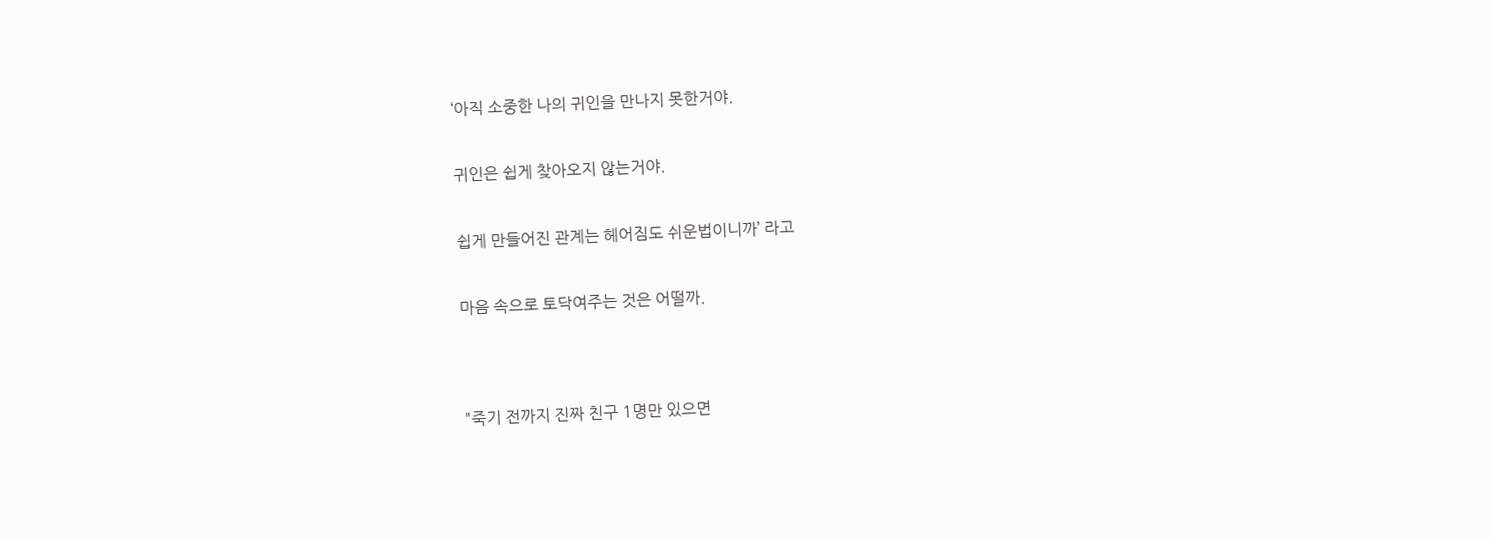‘아직 소중한 나의 귀인을 만나지 못한거야.


귀인은 쉽게 찾아오지 않는거야.


쉽게 만들어진 관계는 헤어짐도 쉬운법이니까’ 라고


마음 속으로 토닥여주는 것은 어떨까.




"죽기 전까지 진짜 친구 1명만 있으면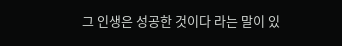그 인생은 성공한 것이다 라는 말이 있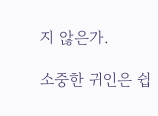지 않은가.

소중한 귀인은 쉽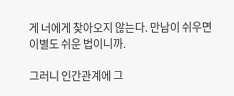게 너에게 찾아오지 않는다. 만남이 쉬우면 이별도 쉬운 법이니까.

그러니 인간관계에 그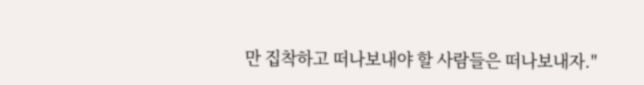만 집착하고 떠나보내야 할 사람들은 떠나보내자."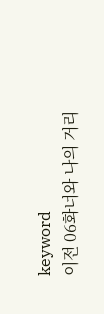keyword
이전 06화너와 나의 거리